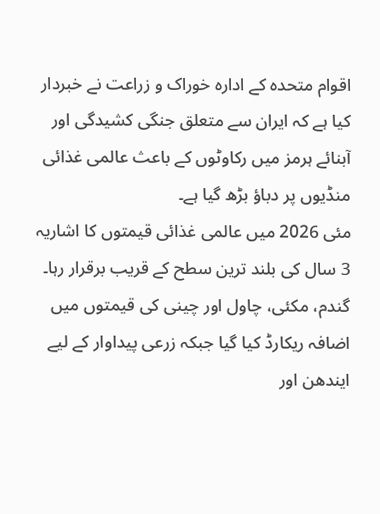اقوام متحدہ کے ادارہ خوراک و زراعت نے خبردار کیا ہے کہ ایران سے متعلق جنگی کشیدگی اور آبنائے ہرمز میں رکاوٹوں کے باعث عالمی غذائی منڈیوں پر دباؤ بڑھ گیا ہے۔
مئی 2026 میں عالمی غذائی قیمتوں کا اشاریہ 3 سال کی بلند ترین سطح کے قریب برقرار رہا۔
گندم، مکئی، چاول اور چینی کی قیمتوں میں اضافہ ریکارڈ کیا گیا جبکہ زرعی پیداوار کے لیے ایندھن اور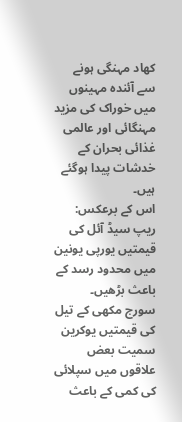کھاد مہنگی ہونے سے آئندہ مہینوں میں خوراک کی مزید مہنگائی اور عالمی غذائی بحران کے خدشات پیدا ہوگئے ہیں۔
اس کے برعکس:
ریپ سیڈ آئل کی قیمتیں یورپی یونین میں محدود رسد کے باعث بڑھیں۔
سورج مکھی کے تیل کی قیمتیں یوکرین سمیت بعض علاقوں میں سپلائی کی کمی کے باعث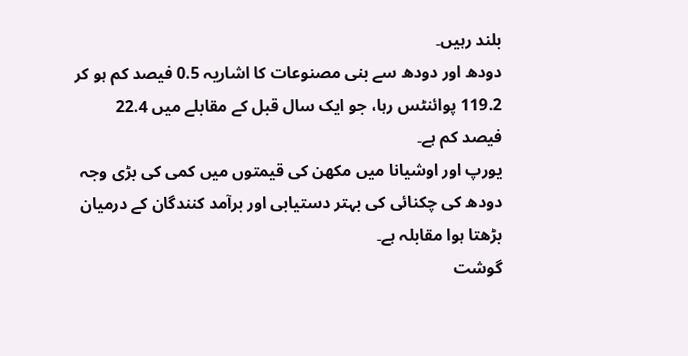بلند رہیں۔
دودھ اور دودھ سے بنی مصنوعات کا اشاریہ 0.5 فیصد کم ہو کر 119.2 پوائنٹس رہا، جو ایک سال قبل کے مقابلے میں 22.4 فیصد کم ہے۔
یورپ اور اوشیانا میں مکھن کی قیمتوں میں کمی کی بڑی وجہ دودھ کی چکنائی کی بہتر دستیابی اور برآمد کنندگان کے درمیان بڑھتا ہوا مقابلہ ہے۔
گوشت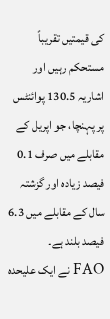کی قیمتیں تقریباً مستحکم رہیں اور اشاریہ 130.5 پوائنٹس پر پہنچا، جو اپریل کے مقابلے میں صرف 0.1 فیصد زیادہ اور گزشتہ سال کے مقابلے میں 6.3 فیصد بلند ہے۔
FAO نے ایک علیحدہ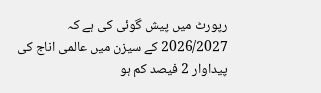رپورٹ میں پیش گوئی کی ہے کہ 2026/2027 کے سیزن میں عالمی اناج کی پیداوار 2 فیصد کم ہو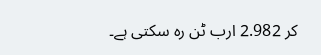کر 2.982 ارب ٹن رہ سکتی ہے۔